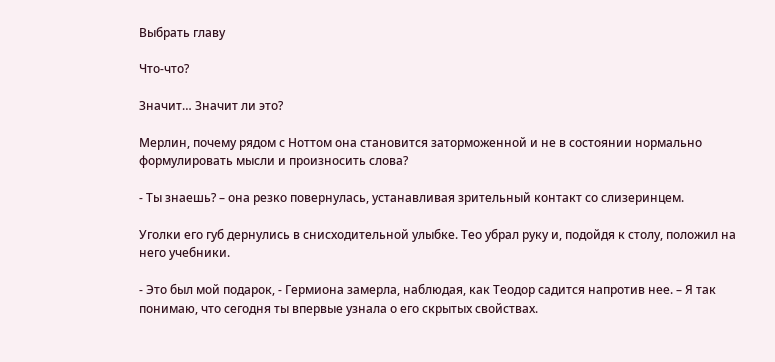Выбрать главу

Что-что?

Значит… Значит ли это?

Мерлин, почему рядом с Ноттом она становится заторможенной и не в состоянии нормально формулировать мысли и произносить слова?

- Ты знаешь? – она резко повернулась, устанавливая зрительный контакт со слизеринцем.

Уголки его губ дернулись в снисходительной улыбке. Тео убрал руку и, подойдя к столу, положил на него учебники.

- Это был мой подарок, - Гермиона замерла, наблюдая, как Теодор садится напротив нее. – Я так понимаю, что сегодня ты впервые узнала о его скрытых свойствах.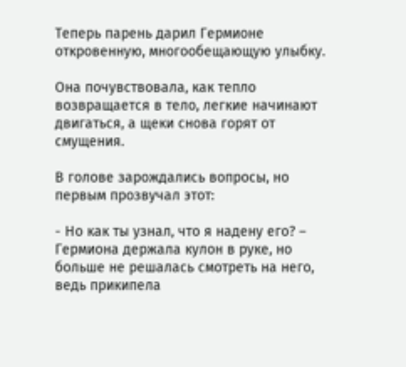Теперь парень дарил Гермионе откровенную, многообещающую улыбку.

Она почувствовала, как тепло возвращается в тело, легкие начинают двигаться, а щеки снова горят от смущения.

В голове зарождались вопросы, но первым прозвучал этот:

- Но как ты узнал, что я надену его? – Гермиона держала кулон в руке, но больше не решалась смотреть на него, ведь прикипела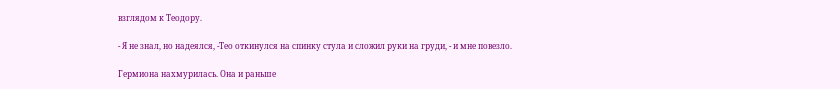взглядом к Теодору.

- Я не знал, но надеялся, -Тео откинулся на спинку стула и сложил руки на груди, - и мне повезло.

Гермиона нахмурилась. Она и раньше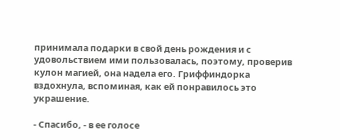принимала подарки в свой день рождения и с удовольствием ими пользовалась, поэтому, проверив кулон магией, она надела его. Гриффиндорка вздохнула, вспоминая, как ей понравилось это украшение.

- Спасибо, - в ее голосе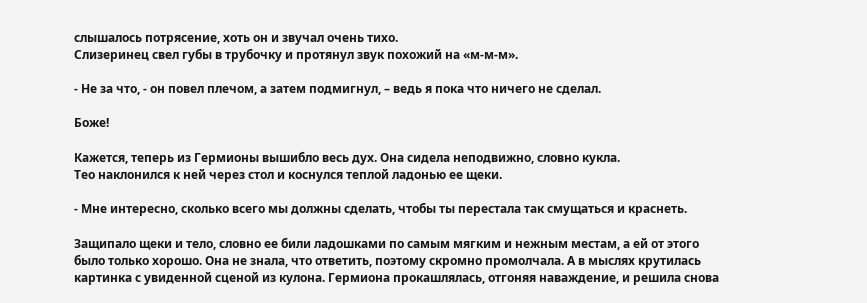слышалось потрясение, хоть он и звучал очень тихо.
Слизеринец свел губы в трубочку и протянул звук похожий на «м-м-м».

- Не за что, - он повел плечом, а затем подмигнул, – ведь я пока что ничего не сделал.

Боже!

Кажется, теперь из Гермионы вышибло весь дух. Она сидела неподвижно, словно кукла.
Тео наклонился к ней через стол и коснулся теплой ладонью ее щеки.

- Мне интересно, сколько всего мы должны сделать, чтобы ты перестала так смущаться и краснеть.

Защипало щеки и тело, словно ее били ладошками по самым мягким и нежным местам, а ей от этого было только хорошо. Она не знала, что ответить, поэтому скромно промолчала. А в мыслях крутилась картинка с увиденной сценой из кулона. Гермиона прокашлялась, отгоняя наваждение, и решила снова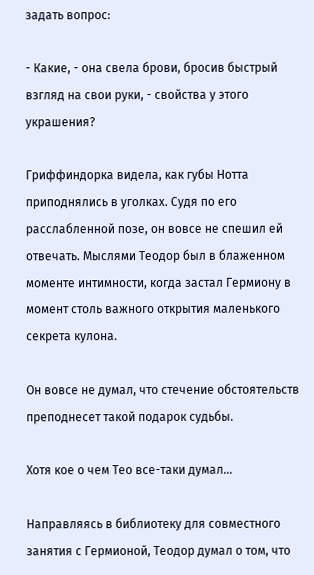задать вопрос:

- Какие, - она свела брови, бросив быстрый взгляд на свои руки, - свойства у этого украшения?

Гриффиндорка видела, как губы Нотта приподнялись в уголках. Судя по его расслабленной позе, он вовсе не спешил ей отвечать. Мыслями Теодор был в блаженном моменте интимности, когда застал Гермиону в момент столь важного открытия маленького секрета кулона.

Он вовсе не думал, что стечение обстоятельств преподнесет такой подарок судьбы.

Хотя кое о чем Тео все-таки думал…

Направляясь в библиотеку для совместного занятия с Гермионой, Теодор думал о том, что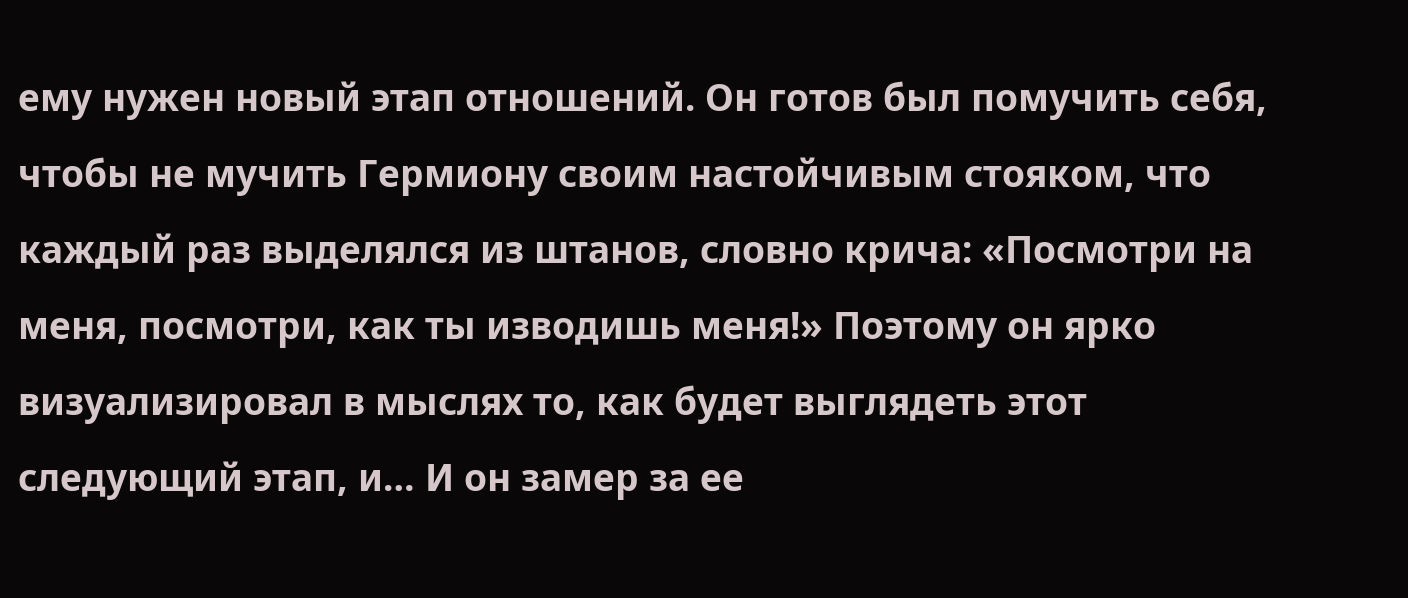ему нужен новый этап отношений. Он готов был помучить себя, чтобы не мучить Гермиону своим настойчивым стояком, что каждый раз выделялся из штанов, словно крича: «Посмотри на меня, посмотри, как ты изводишь меня!» Поэтому он ярко визуализировал в мыслях то, как будет выглядеть этот следующий этап, и… И он замер за ее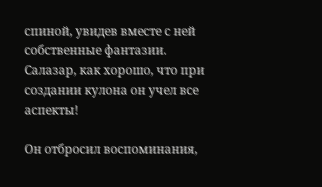спиной, увидев вместе с ней собственные фантазии. Салазар, как хорошо, что при создании кулона он учел все аспекты!

Он отбросил воспоминания,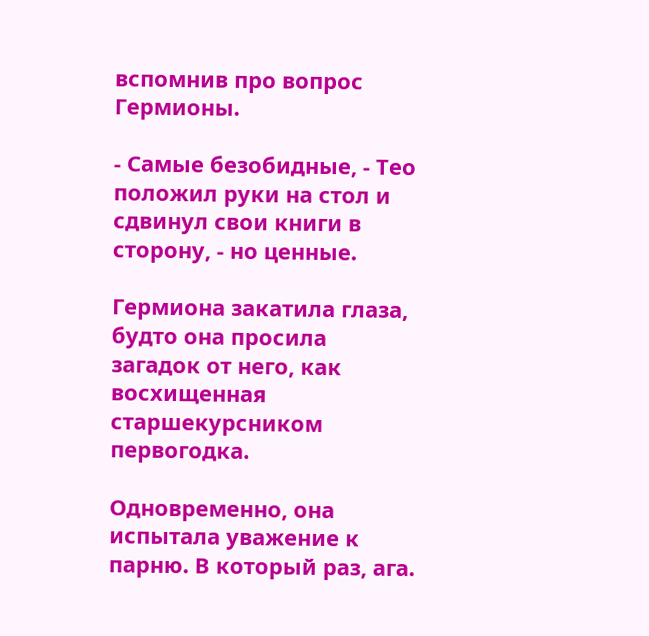вспомнив про вопрос Гермионы.

- Самые безобидные, - Тео положил руки на стол и сдвинул свои книги в сторону, - но ценные.

Гермиона закатила глаза, будто она просила загадок от него, как восхищенная старшекурсником первогодка.

Одновременно, она испытала уважение к парню. В который раз, ага.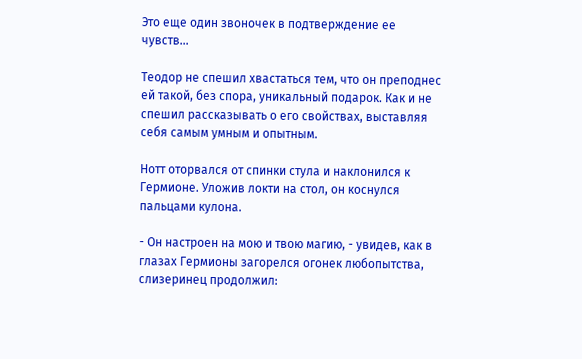Это еще один звоночек в подтверждение ее чувств…

Теодор не спешил хвастаться тем, что он преподнес ей такой, без спора, уникальный подарок. Как и не спешил рассказывать о его свойствах, выставляя себя самым умным и опытным.

Нотт оторвался от спинки стула и наклонился к Гермионе. Уложив локти на стол, он коснулся пальцами кулона.

- Он настроен на мою и твою магию, - увидев, как в глазах Гермионы загорелся огонек любопытства, слизеринец продолжил: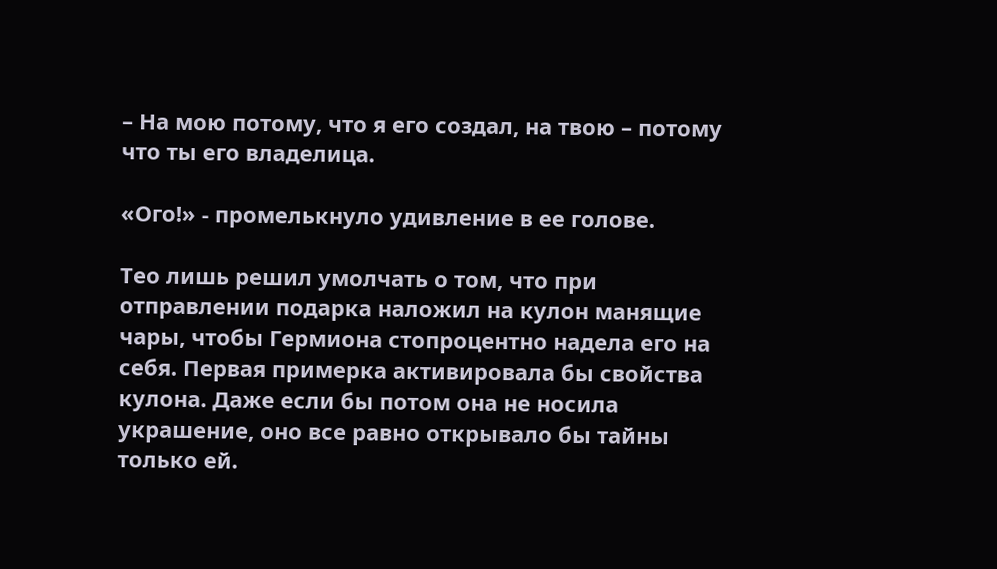– На мою потому, что я его создал, на твою – потому что ты его владелица.

«Ого!» - промелькнуло удивление в ее голове.

Тео лишь решил умолчать о том, что при отправлении подарка наложил на кулон манящие чары, чтобы Гермиона стопроцентно надела его на себя. Первая примерка активировала бы свойства кулона. Даже если бы потом она не носила украшение, оно все равно открывало бы тайны только ей.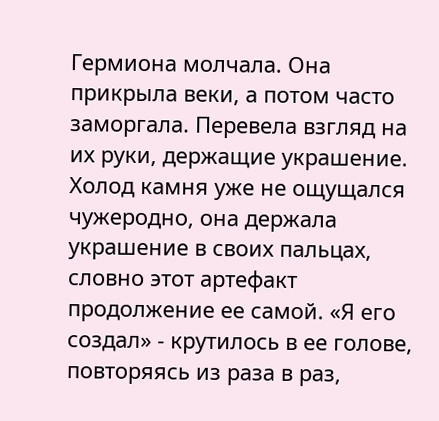Гермиона молчала. Она прикрыла веки, а потом часто заморгала. Перевела взгляд на их руки, держащие украшение. Холод камня уже не ощущался чужеродно, она держала украшение в своих пальцах, словно этот артефакт продолжение ее самой. «Я его создал» - крутилось в ее голове, повторяясь из раза в раз,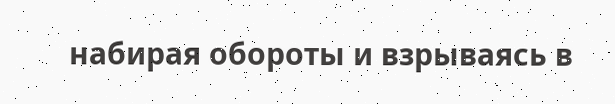набирая обороты и взрываясь в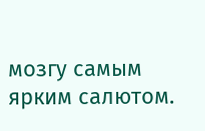мозгу самым ярким салютом.